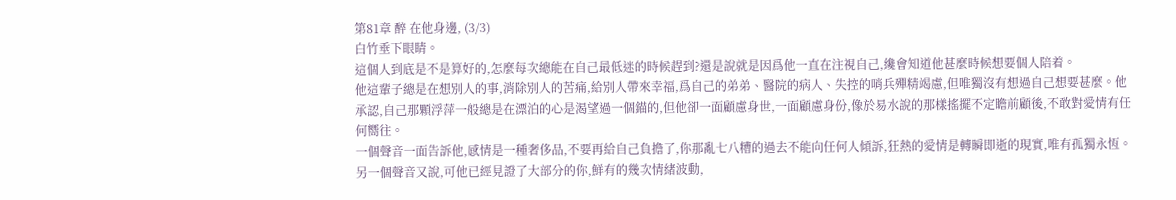第81章 醉 在他身邊, (3/3)
白竹垂下眼睛。
這個人到底是不是算好的,怎麼每次總能在自己最低迷的時候趕到?還是說就是因爲他一直在注視自己,纔會知道他甚麼時候想要個人陪着。
他這輩子總是在想別人的事,消除別人的苦痛,給別人帶來幸福,爲自己的弟弟、醫院的病人、失控的哨兵殫精竭慮,但唯獨沒有想過自己想要甚麼。他承認,自己那顆浮萍一般總是在漂泊的心是渴望過一個錨的,但他卻一面顧慮身世,一面顧慮身份,像於易水說的那樣搖擺不定瞻前顧後,不敢對愛情有任何嚮往。
一個聲音一面告訴他,感情是一種奢侈品,不要再給自己負擔了,你那亂七八糟的過去不能向任何人傾訴,狂熱的愛情是轉瞬即逝的現實,唯有孤獨永恆。另一個聲音又說,可他已經見證了大部分的你,鮮有的幾次情緒波動,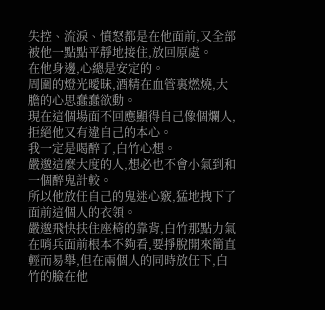失控、流淚、憤怒都是在他面前,又全部被他一點點平靜地接住,放回原處。
在他身邊,心總是安定的。
周圍的燈光曖昧,酒精在血管裏燃燒,大膽的心思蠢蠢欲動。
現在這個場面不回應顯得自己像個爛人,拒絕他又有違自己的本心。
我一定是喝醉了,白竹心想。
嚴邈這麼大度的人,想必也不會小氣到和一個醉鬼計較。
所以他放任自己的鬼迷心竅,猛地拽下了面前這個人的衣領。
嚴邈飛快扶住座椅的靠背,白竹那點力氣在哨兵面前根本不夠看,要掙脫開來簡直輕而易舉,但在兩個人的同時放任下,白竹的臉在他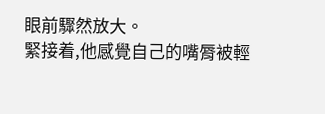眼前驟然放大。
緊接着,他感覺自己的嘴脣被輕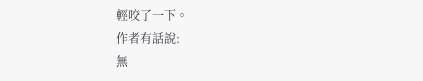輕咬了一下。
作者有話說:
無